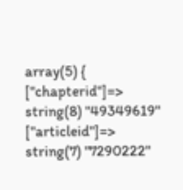array(5) { ["chapterid"]=> string(8) "49349619" ["articleid"]=> string(7) "7290222"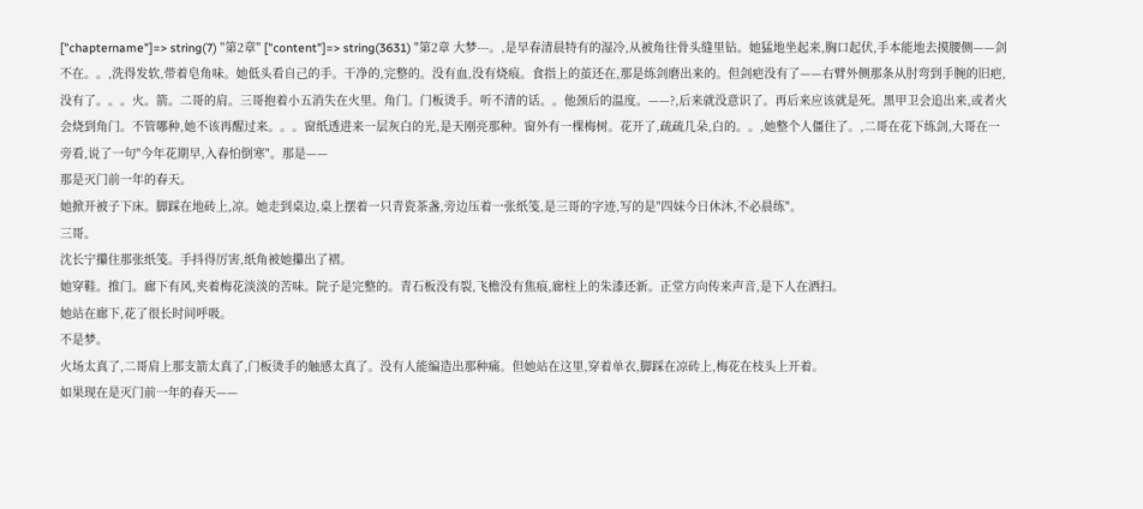["chaptername"]=> string(7) "第2章" ["content"]=> string(3631) "第2章 大梦---。,是早春清晨特有的湿冷,从被角往骨头缝里钻。她猛地坐起来,胸口起伏,手本能地去摸腰侧——剑不在。。,洗得发软,带着皂角味。她低头看自己的手。干净的,完整的。没有血,没有烧痕。食指上的茧还在,那是练剑磨出来的。但剑疤没有了——右臂外侧那条从肘弯到手腕的旧疤,没有了。。。火。箭。二哥的肩。三哥抱着小五消失在火里。角门。门板烫手。听不清的话。。他颈后的温度。——?,后来就没意识了。再后来应该就是死。黑甲卫会追出来,或者火会烧到角门。不管哪种,她不该再醒过来。。。窗纸透进来一层灰白的光,是天刚亮那种。窗外有一棵梅树。花开了,疏疏几朵,白的。。,她整个人僵住了。,二哥在花下练剑,大哥在一旁看,说了一句"今年花期早,入春怕倒寒"。那是——
那是灭门前一年的春天。
她掀开被子下床。脚踩在地砖上,凉。她走到桌边,桌上摆着一只青瓷茶盏,旁边压着一张纸笺,是三哥的字迹,写的是"四妹今日休沐,不必晨练"。
三哥。
沈长宁攥住那张纸笺。手抖得厉害,纸角被她攥出了褶。
她穿鞋。推门。廊下有风,夹着梅花淡淡的苦味。院子是完整的。青石板没有裂,飞檐没有焦痕,廊柱上的朱漆还新。正堂方向传来声音,是下人在洒扫。
她站在廊下,花了很长时间呼吸。
不是梦。
火场太真了,二哥肩上那支箭太真了,门板烫手的触感太真了。没有人能编造出那种痛。但她站在这里,穿着单衣,脚踩在凉砖上,梅花在枝头上开着。
如果现在是灭门前一年的春天——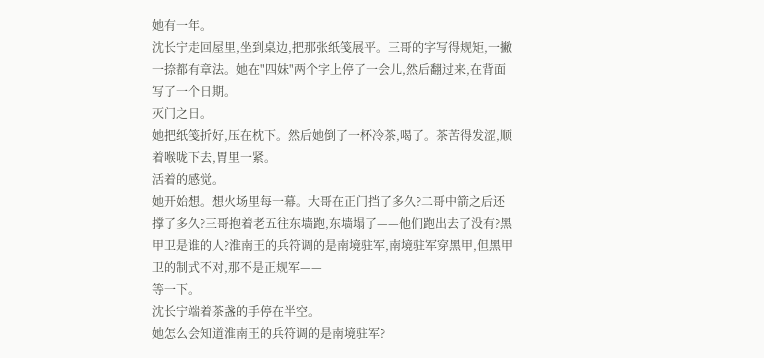她有一年。
沈长宁走回屋里,坐到桌边,把那张纸笺展平。三哥的字写得规矩,一撇一捺都有章法。她在"四妹"两个字上停了一会儿,然后翻过来,在背面写了一个日期。
灭门之日。
她把纸笺折好,压在枕下。然后她倒了一杯冷茶,喝了。茶苦得发涩,顺着喉咙下去,胃里一紧。
活着的感觉。
她开始想。想火场里每一幕。大哥在正门挡了多久?二哥中箭之后还撑了多久?三哥抱着老五往东墙跑,东墙塌了——他们跑出去了没有?黑甲卫是谁的人?淮南王的兵符调的是南境驻军,南境驻军穿黑甲,但黑甲卫的制式不对,那不是正规军——
等一下。
沈长宁端着茶盏的手停在半空。
她怎么会知道淮南王的兵符调的是南境驻军?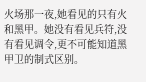火场那一夜,她看见的只有火和黑甲。她没有看见兵符,没有看见调令,更不可能知道黑甲卫的制式区别。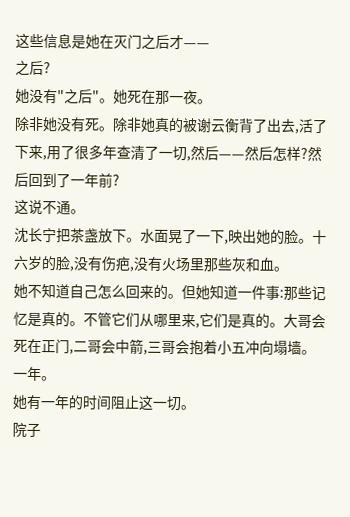这些信息是她在灭门之后才——
之后?
她没有"之后"。她死在那一夜。
除非她没有死。除非她真的被谢云衡背了出去,活了下来,用了很多年查清了一切,然后——然后怎样?然后回到了一年前?
这说不通。
沈长宁把茶盏放下。水面晃了一下,映出她的脸。十六岁的脸,没有伤疤,没有火场里那些灰和血。
她不知道自己怎么回来的。但她知道一件事:那些记忆是真的。不管它们从哪里来,它们是真的。大哥会死在正门,二哥会中箭,三哥会抱着小五冲向塌墙。
一年。
她有一年的时间阻止这一切。
院子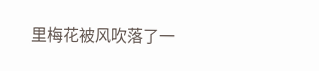里梅花被风吹落了一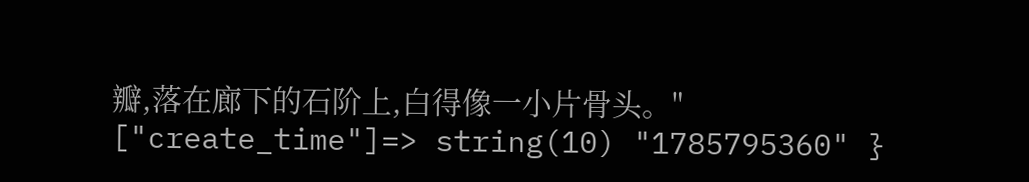瓣,落在廊下的石阶上,白得像一小片骨头。" ["create_time"]=> string(10) "1785795360" }